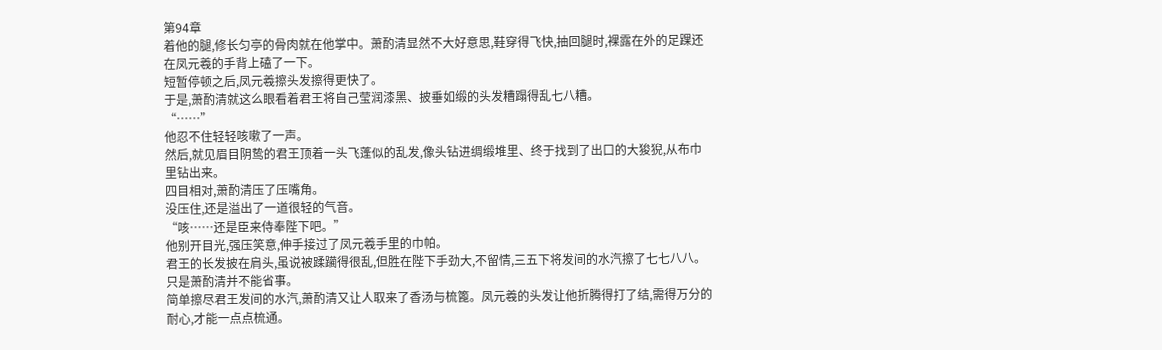第94章
着他的腿,修长匀亭的骨肉就在他掌中。萧酌清显然不大好意思,鞋穿得飞快,抽回腿时,裸露在外的足踝还在凤元羲的手背上磕了一下。
短暂停顿之后,凤元羲擦头发擦得更快了。
于是,萧酌清就这么眼看着君王将自己莹润漆黑、披垂如缎的头发糟蹋得乱七八糟。
“……”
他忍不住轻轻咳嗽了一声。
然后,就见眉目阴鸷的君王顶着一头飞蓬似的乱发,像头钻进绸缎堆里、终于找到了出口的大狻猊,从布巾里钻出来。
四目相对,萧酌清压了压嘴角。
没压住,还是溢出了一道很轻的气音。
“咳……还是臣来侍奉陛下吧。”
他别开目光,强压笑意,伸手接过了凤元羲手里的巾帕。
君王的长发披在肩头,虽说被蹂躏得很乱,但胜在陛下手劲大,不留情,三五下将发间的水汽擦了七七八八。
只是萧酌清并不能省事。
简单擦尽君王发间的水汽,萧酌清又让人取来了香汤与梳篦。凤元羲的头发让他折腾得打了结,需得万分的耐心,才能一点点梳通。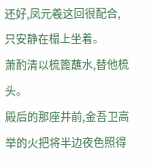还好,凤元羲这回很配合,只安静在榻上坐着。
萧酌清以梳篦蘸水,替他梳头。
殿后的那座井前,金吾卫高举的火把将半边夜色照得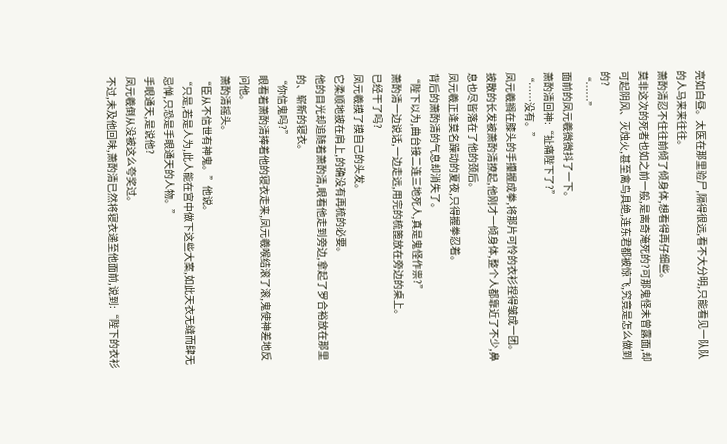亮如白昼。太医在那里验尸,隔得很远,看不大分明,只能看见一队队的人马来来往往。
萧酌清忍不住往前倾了倾身体,想看得再仔细些。
莫非这次的死者也如之前一般,是离奇淹死的?可那鬼怪未曾露面,却可起阴风、灭烛火,甚至禽鸟具绝,连东君都被惊飞,究竟是怎么做到的?
“……”
面前的凤元羲微微抖了一下。
萧酌清回神:“扯痛陛下了?”
“……没有。”
凤元羲搁在膝头的手攥握成拳,将那片可怜的衣衫捏得皱成一团。
披散的长发被萧酌清撩起,他刚才一倾身体,整个人都靠近了不少,鼻息也尽皆落在了他的颈后。
凤元羲正逢莫名躁动的夏夜,只得握拳忍着。
背后的萧酌清的气息却消失了。
“陛下以为,曲台接二连三地死人,真是鬼怪作祟?”
萧酌清一边说话,一边走远,用完的梳篦放在旁边的桌上。
已经干了吗?
凤元羲摸了摸自己的头发。
它柔顺地披在肩上,的确没有再梳的必要。
他的目光却追随着萧酌清,眼看他走到旁边,拿起了罗合裕放在那里的、崭新的寝衣。
“你信鬼吗?”
眼看着萧酌清捧着他的寝衣走来,凤元羲喉结滚了滚,鬼使神差地反问他。
萧酌清摇头。
“臣从不信世有神鬼。”他说。
“只是,若是人为,此人能在宫中做下这些大案,如此天衣无缝而肆无忌惮,只恐是手眼通天的人物。”
手眼通天,是说他?
凤元羲倒从没被这么夸奖过。
不过,未及他回味,萧酌清已然将寝衣递至他面前,说到:“陛下的衣衫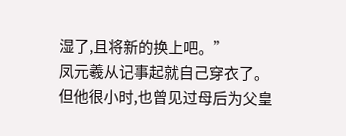湿了,且将新的换上吧。”
凤元羲从记事起就自己穿衣了。
但他很小时,也曾见过母后为父皇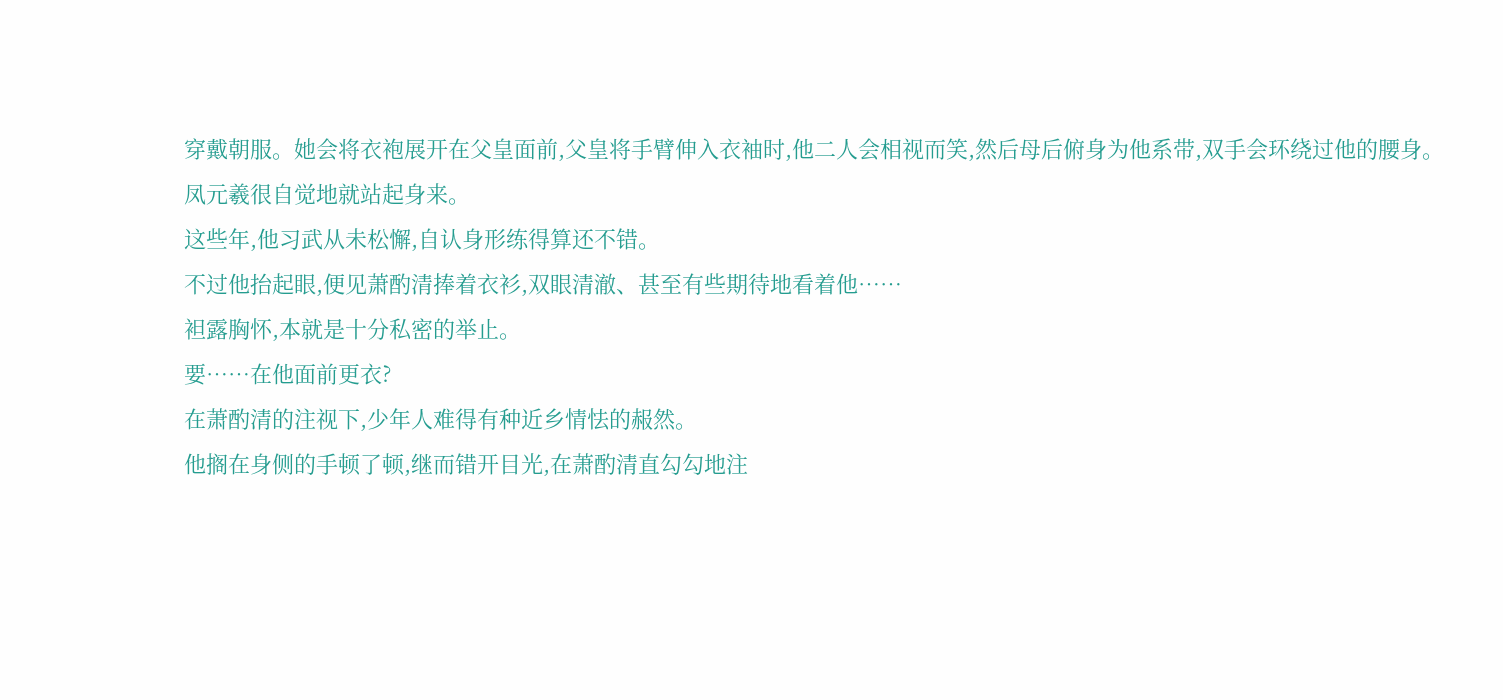穿戴朝服。她会将衣袍展开在父皇面前,父皇将手臂伸入衣袖时,他二人会相视而笑,然后母后俯身为他系带,双手会环绕过他的腰身。
凤元羲很自觉地就站起身来。
这些年,他习武从未松懈,自认身形练得算还不错。
不过他抬起眼,便见萧酌清捧着衣衫,双眼清澈、甚至有些期待地看着他……
袒露胸怀,本就是十分私密的举止。
要……在他面前更衣?
在萧酌清的注视下,少年人难得有种近乡情怯的赧然。
他搁在身侧的手顿了顿,继而错开目光,在萧酌清直勾勾地注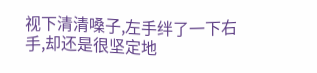视下清清嗓子,左手绊了一下右手,却还是很坚定地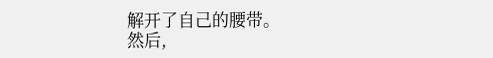解开了自己的腰带。
然后,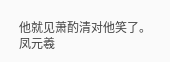他就见萧酌清对他笑了。
凤元羲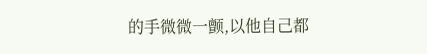的手微微一颤,以他自己都